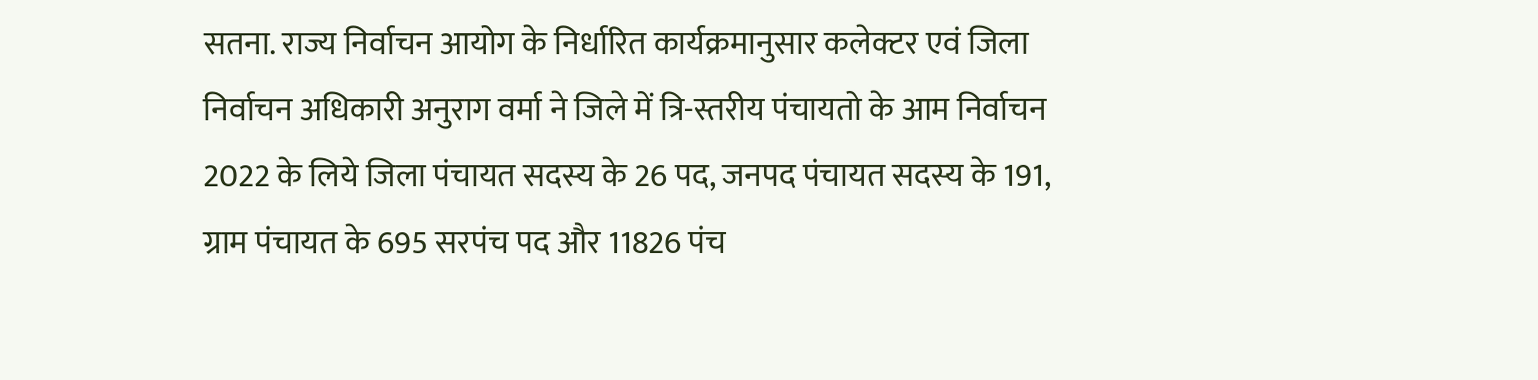सतना. राज्य निर्वाचन आयोग के निर्धारित कार्यक्रमानुसार कलेक्टर एवं जिला निर्वाचन अधिकारी अनुराग वर्मा ने जिले में त्रि-स्तरीय पंचायतो के आम निर्वाचन 2022 के लिये जिला पंचायत सदस्य के 26 पद, जनपद पंचायत सदस्य के 191, ग्राम पंचायत के 695 सरपंच पद और 11826 पंच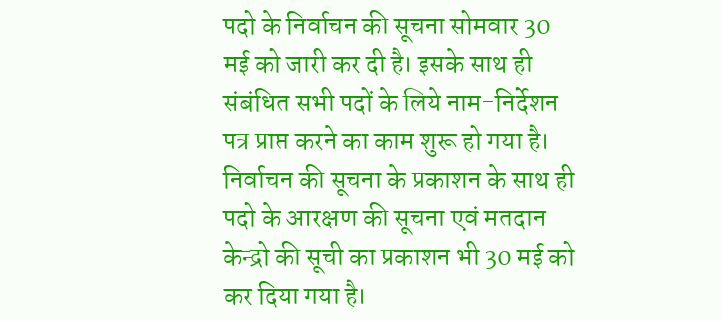पदो के निर्वाचन की सूचना सोमवार 30 मई को जारी कर दी है। इसके साथ ही संबंधित सभी पदों के लिये नाम-निर्देशन पत्र प्राप्त करने का काम शुरू हो गया है। निर्वाचन की सूचना के प्रकाशन के साथ ही पदो के आरक्षण की सूचना एवं मतदान केन्द्रो की सूची का प्रकाशन भी 30 मई को कर दिया गया है।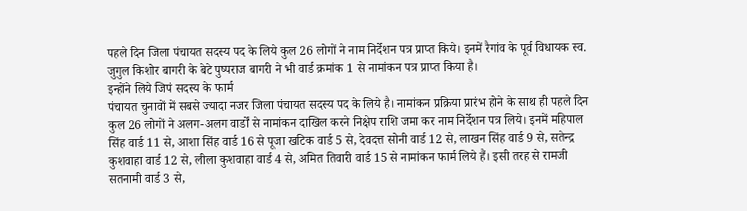पहले दिन जिला पंचायत सदस्य पद के लिये कुल 26 लोगों ने नाम निर्देशन पत्र प्राप्त किये। इनमें रैगांव के पूर्व विधायक स्व. जुगुल किशोर बागरी के बेटे पुष्पराज बागरी ने भी वार्ड क्रमांक 1 से नामांकन पत्र प्राप्त किया है।
इन्होंने लिये जिपं सदस्य के फार्म
पंचायत चुनावों में सबसे ज्यादा नजर जिला पंचायत सदस्य पद के लिये है। नामांकन प्रक्रिया प्रारंभ होने के साथ ही पहले दिन कुल 26 लोगों ने अलग-अलग वार्डों से नामांकन दाखिल करने निक्षेप राशि जमा कर नाम निर्देशन पत्र लिये। इनमें महिपाल सिंह वार्ड 11 से, आशा सिंह वार्ड 16 से पूजा खटिक वार्ड 5 से, देवदत्त सोनी वार्ड 12 से, लाखन सिंह वार्ड 9 से, सतेन्द्र कुशवाहा वार्ड 12 से, लीला कुशवाहा वार्ड 4 से, अमित तिवारी वार्ड 15 से नामांकन फार्म लिये हैं। इसी तरह से रामजी सतनामी वार्ड 3 से,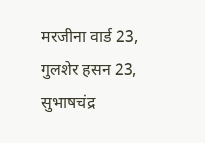मरजीना वार्ड 23, गुलशेर हसन 23, सुभाषचंद्र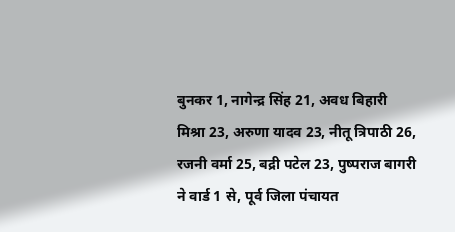बुनकर 1, नागेन्द्र सिंह 21, अवध बिहारी मिश्रा 23, अरुणा यादव 23, नीतू त्रिपाठी 26, रजनी वर्मा 25, बद्री पटेल 23, पुष्पराज बागरी ने वार्ड 1 से, पूर्व जिला पंचायत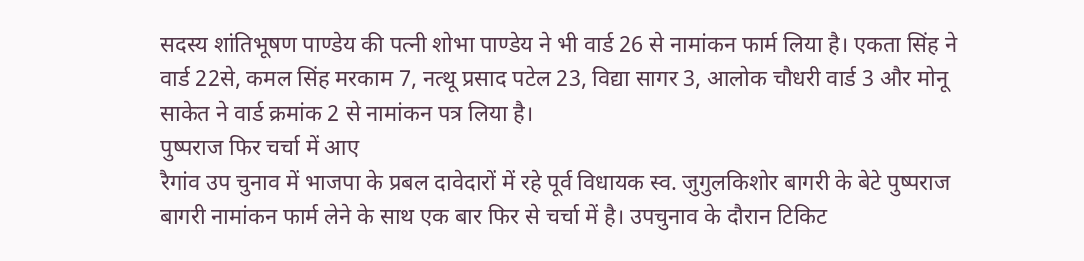सदस्य शांतिभूषण पाण्डेय की पत्नी शोभा पाण्डेय ने भी वार्ड 26 से नामांकन फार्म लिया है। एकता सिंह ने वार्ड 22से, कमल सिंह मरकाम 7, नत्थू प्रसाद पटेल 23, विद्या सागर 3, आलोक चौधरी वार्ड 3 और मोनू साकेत ने वार्ड क्रमांक 2 से नामांकन पत्र लिया है।
पुष्पराज फिर चर्चा में आए
रैगांव उप चुनाव में भाजपा के प्रबल दावेदारों में रहे पूर्व विधायक स्व. जुगुलकिशोर बागरी के बेटे पुष्पराज बागरी नामांकन फार्म लेने के साथ एक बार फिर से चर्चा में है। उपचुनाव के दौरान टिकिट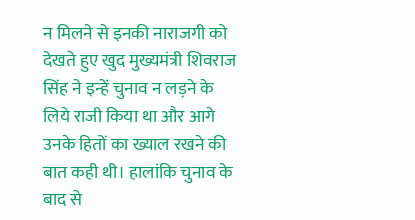न मिलने से इनकी नाराजगी को देखते हुए खुद मुख्यमंत्री शिवराज सिंह ने इन्हें चुनाव न लड़ने के लिये राजी किया था और आगे उनके हितों का ख्याल रखने की बात कही थी। हालांकि चुनाव के बाद से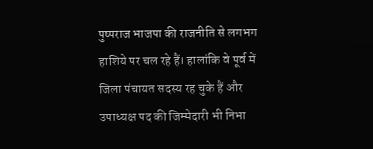पुष्पराज भाजपा की राजनीति से लगभग हाशिये पर चल रहे हैं। हालांकि वे पूर्व में जिला पंचायत सदस्य रह चुके हैं और उपाध्यक्ष पद की जिम्मेदारी भी निभा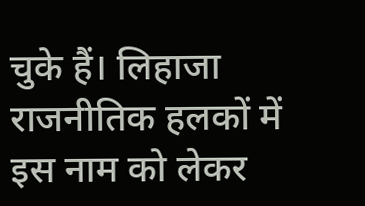चुके हैं। लिहाजा राजनीतिक हलकों में इस नाम को लेकर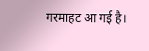गरमाहट आ गई है।